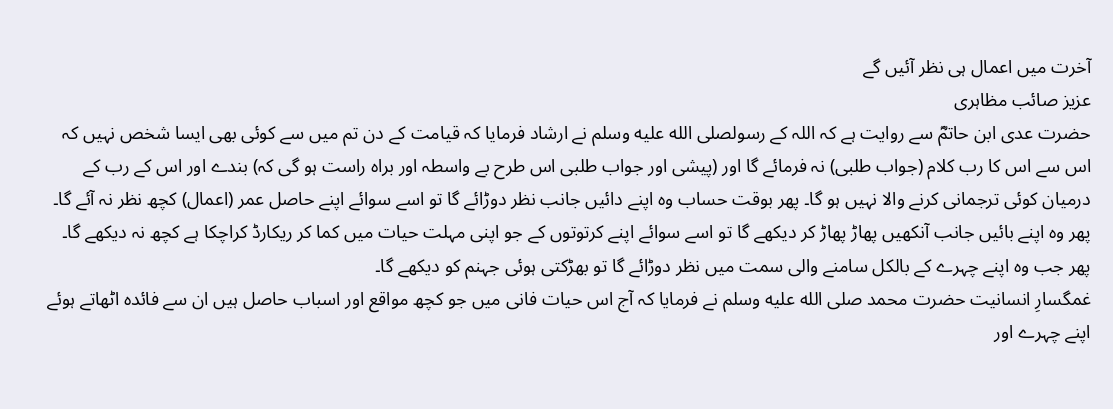آخرت میں اعمال ہی نظر آئیں گے
عزیز صائب مظاہری
حضرت عدی ابن حاتمؓ سے روایت ہے کہ اللہ کے رسولصلى الله عليه وسلم نے ارشاد فرمایا کہ قیامت کے دن تم میں سے کوئی بھی ایسا شخص نہیں کہ اس سے اس کا رب کلام (جواب طلبی) نہ فرمائے گا اور (پیشی اور جواب طلبی اس طرح بے واسطہ اور براہ راست ہو گی کہ) بندے اور اس کے رب کے درمیان کوئی ترجمانی کرنے والا نہیں ہو گا۔ پھر بوقت حساب وہ اپنے دائیں جانب نظر دوڑائے گا تو اسے سوائے اپنے حاصل عمر (اعمال) کچھ نظر نہ آئے گا۔ پھر وہ اپنے بائیں جانب آنکھیں پھاڑ پھاڑ کر دیکھے گا تو اسے سوائے اپنے کرتوتوں کے جو اپنی مہلت حیات میں کما کر ریکارڈ کراچکا ہے کچھ نہ دیکھے گا۔ پھر جب وہ اپنے چہرے کے بالکل سامنے والی سمت میں نظر دوڑائے گا تو بھڑکتی ہوئی جہنم کو دیکھے گا۔
غمگسارِ انسانیت حضرت محمد صلى الله عليه وسلم نے فرمایا کہ آج اس حیات فانی میں جو کچھ مواقع اور اسباب حاصل ہیں ان سے فائدہ اٹھاتے ہوئے اپنے چہرے اور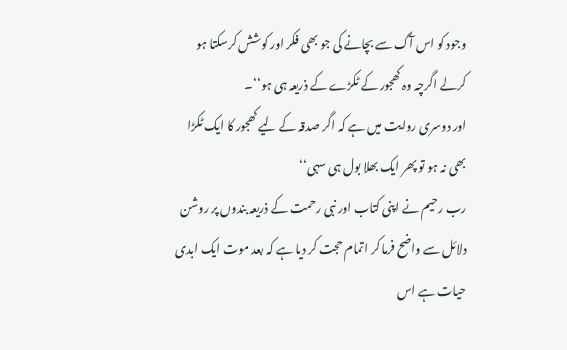وجود کو اس آگ سے بچانے کی جو بھی فکر اور کوشش کرسکتا ہو کرلے اگرچہ وہ کھجور کے ٹکڑے کے ذریعہ ہی ہو‘‘۔
اور دوسری روایت میں ہے کہ اگر صدقہ کے لیے کھجور کا ایک ٹکڑا بھی نہ ہو تو پھر ایک بھلا بول ہی سہی‘‘
رب رحیم نے اپنی کتاب اور نبی رحمت کے ذریعہ بندوں پر روشن دلائل سے واضح فرما کر اتمام حجت کر دیا ہے کہ بعد موت ایک ابدی حیات ہے اس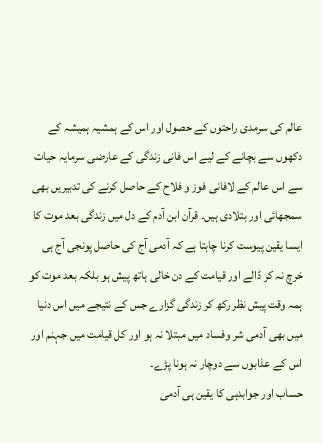عالم کی سرمدی راحتوں کے حصول اور اس کے ہمشیہ ہمیشہ کے دکھوں سے بچانے کے لیے اس فانی زندگی کے عارضی سرمایہ حیات سے اس عالم کے لافانی فوز و فلاح کے حاصل کرنے کی تدبیریں بھی سمجھائی اور بتلادی ہیں۔ قرآن ابن آدم کے دل میں زندگی بعد موت کا ایسا یقین پیوست کرنا چاہتا ہے کہ آدمی آج کی حاصل پونجی آج ہی خرچ نہ کر ڈالے اور قیامت کے دن خالی ہاتھ پیش ہو بلکہ بعد موت کو ہمہ وقت پیش نظر رکھ کر زندگی گزارے جس کے نتیجے میں اس دنیا میں بھی آدمی شر وفساد میں مبتلا نہ ہو اور کل قیامت میں جہنم اور اس کے عذابوں سے دوچار نہ ہونا پڑے۔
حساب اور جوابدہی کا یقین ہی آدمی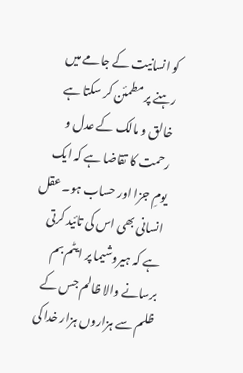کو انسانیت کے جامے میں رہنے پر مطمئن کر سکتا ہے خالق و مالک کے عدل و رحمت کا تقاضا ہے کہ ایک یومِ جزا اور حساب ہو۔ عقل انسانی بھی اس کی تائید کرتی ہے کہ ہیروشیما پر ایٹم بم برسانے والا ظالم جس کے ظلم سے ہزاروں ہزار خدا کی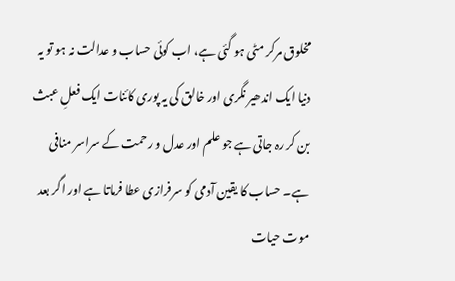مخلوق مرکر مٹی ہو گئی ہے، اب کوئی حساب و عدالت نہ ہو تو یہ دنیا ایک اندھیر نگری اور خالق کی یہ پوری کائنات ایک فعلِ عبث بن کر رہ جاتی ہے جو علم اور عدل و رحمت کے سراسر منافی ہے۔ حساب کا یقین آدمی کو سرفرازی عطا فرماتا ہے اور اگر بعد موت حیات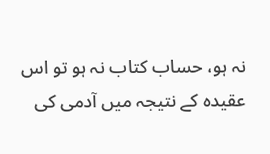نہ ہو، حساب کتاب نہ ہو تو اس عقیدہ کے نتیجہ میں آدمی کی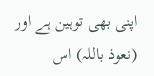اپنی بھی توہین ہے اور (نعوذ باللہ) اس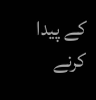کے پیدا کرنے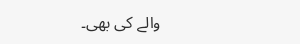والے کی بھی۔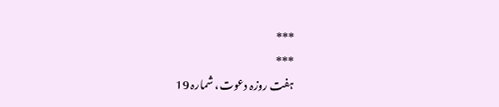***
***
ہفت روزہ دعوت، شمارہ 19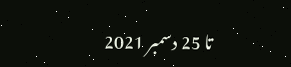تا 25 دسمبر 2021